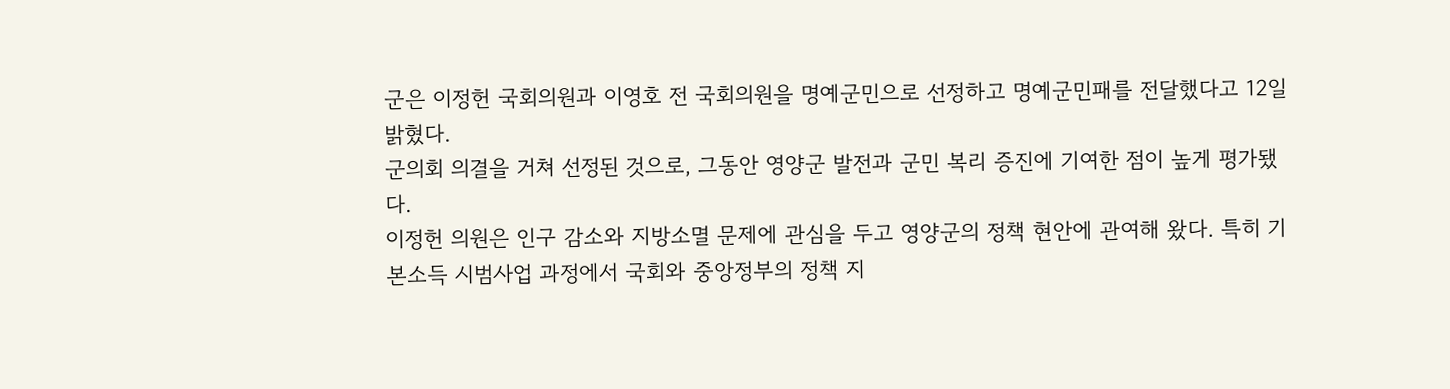군은 이정헌 국회의원과 이영호 전 국회의원을 명예군민으로 선정하고 명예군민패를 전달했다고 12일 밝혔다.
군의회 의결을 거쳐 선정된 것으로, 그동안 영양군 발전과 군민 복리 증진에 기여한 점이 높게 평가됐다.
이정헌 의원은 인구 감소와 지방소멸 문제에 관심을 두고 영양군의 정책 현안에 관여해 왔다. 특히 기본소득 시범사업 과정에서 국회와 중앙정부의 정책 지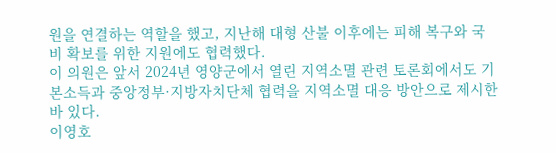원을 연결하는 역할을 했고, 지난해 대형 산불 이후에는 피해 복구와 국비 확보를 위한 지원에도 협력했다.
이 의원은 앞서 2024년 영양군에서 열린 지역소멸 관련 토론회에서도 기본소득과 중앙정부·지방자치단체 협력을 지역소멸 대응 방안으로 제시한 바 있다.
이영호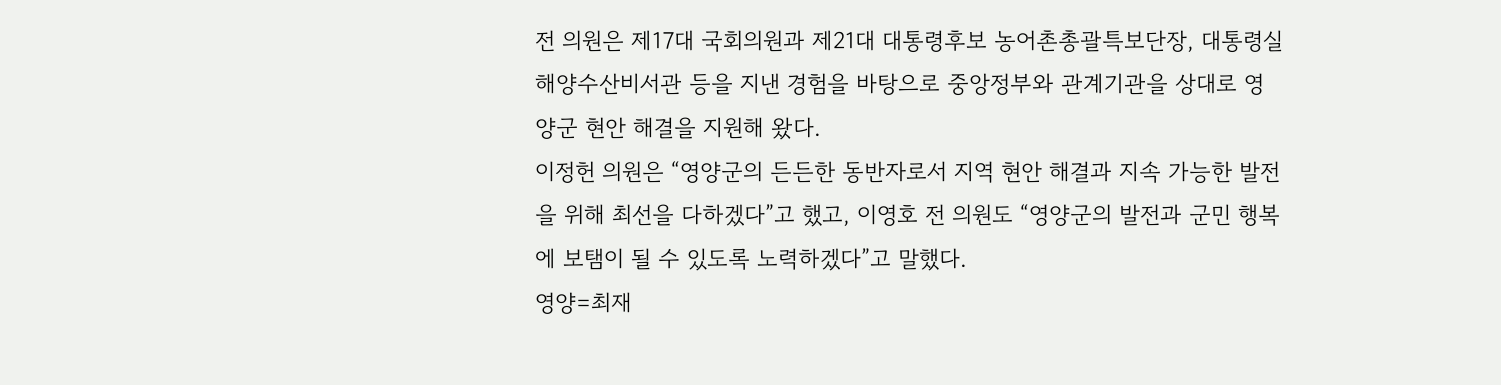전 의원은 제17대 국회의원과 제21대 대통령후보 농어촌총괄특보단장, 대통령실 해양수산비서관 등을 지낸 경험을 바탕으로 중앙정부와 관계기관을 상대로 영양군 현안 해결을 지원해 왔다.
이정헌 의원은 “영양군의 든든한 동반자로서 지역 현안 해결과 지속 가능한 발전을 위해 최선을 다하겠다”고 했고, 이영호 전 의원도 “영양군의 발전과 군민 행복에 보탬이 될 수 있도록 노력하겠다”고 말했다.
영양=최재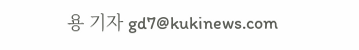용 기자 gd7@kukinews.com